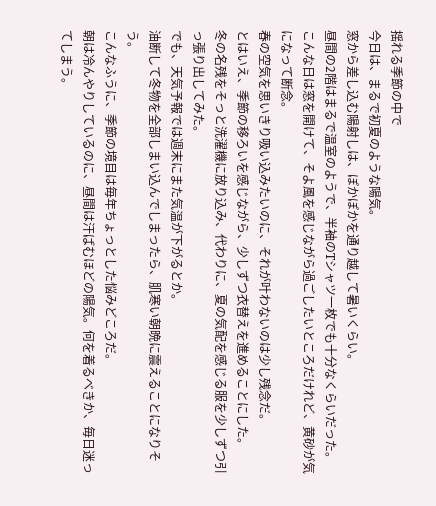揺れる季節の中で
今日は、まるで初夏のような陽気。
窓から差し込む陽射しは、ぽかぽかを通り越して暑いくらい。
昼間の2階はまるで温室のようで、半袖のTシャツ一枚でも十分なくらいだった。
こんな日は窓を開けて、そよ風を感じながら過ごしたいところだけれど、黄砂が気になって断念。
春の空気を思いきり吸い込みたいのに、それが叶わないのは少し残念だ。
とはいえ、季節の移ろいを感じながら、少しずつ衣替えを進めることにした。
冬の名残をそっと洗濯機に放り込み、代わりに、夏の気配を感じる服を少しずつ引っ張り出してみた。
でも、天気予報では週末にまた気温が下がるとか。
油断して冬物を全部しまい込んでしまったら、肌寒い朝晩に震えることになりそう。
こんなふうに、季節の境目は毎年ちょっとした悩みどころだ。
朝は冷んやりしているのに、昼間は汗ばむほどの陽気。何を着るべきか、毎日迷ってしまう。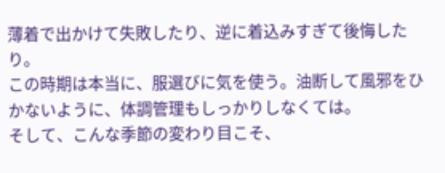薄着で出かけて失敗したり、逆に着込みすぎて後悔したり。
この時期は本当に、服選びに気を使う。油断して風邪をひかないように、体調管理もしっかりしなくては。
そして、こんな季節の変わり目こそ、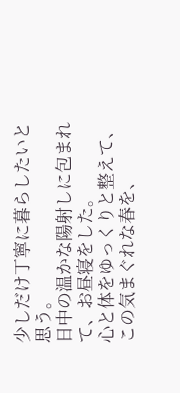少しだけ丁寧に暮らしたいと思う。
日中の温かな陽射しに包まれて、お昼寝をした。
心と体をゆっくりと整えて、この気まぐれな春を、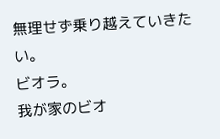無理せず乗り越えていきたい。
ビオラ。
我が家のビオ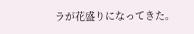ラが花盛りになってきた。